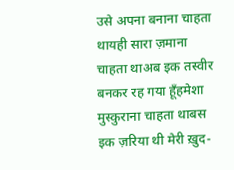उसे अपना बनाना चाहता थायही सारा ज़माना चाहता थाअब इक तस्वीर बनकर रह गया हूँहमेशा मुस्कुराना चाहता थाबस इक ज़रिया थी मेरी ख़ुद-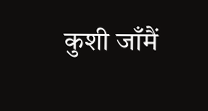कुशी जाँमैं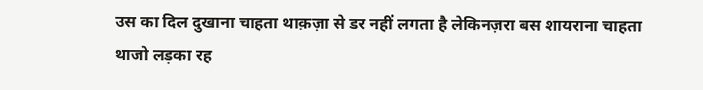उस का दिल दुखाना चाहता थाक़ज़ा से डर नहीं लगता है लेकिनज़रा बस शायराना चाहता थाजो लड़का रह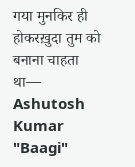गया मुनकिर ही होकरख़ुदा तुम को बनाना चाहता था— Ashutosh Kumar "Baagi"